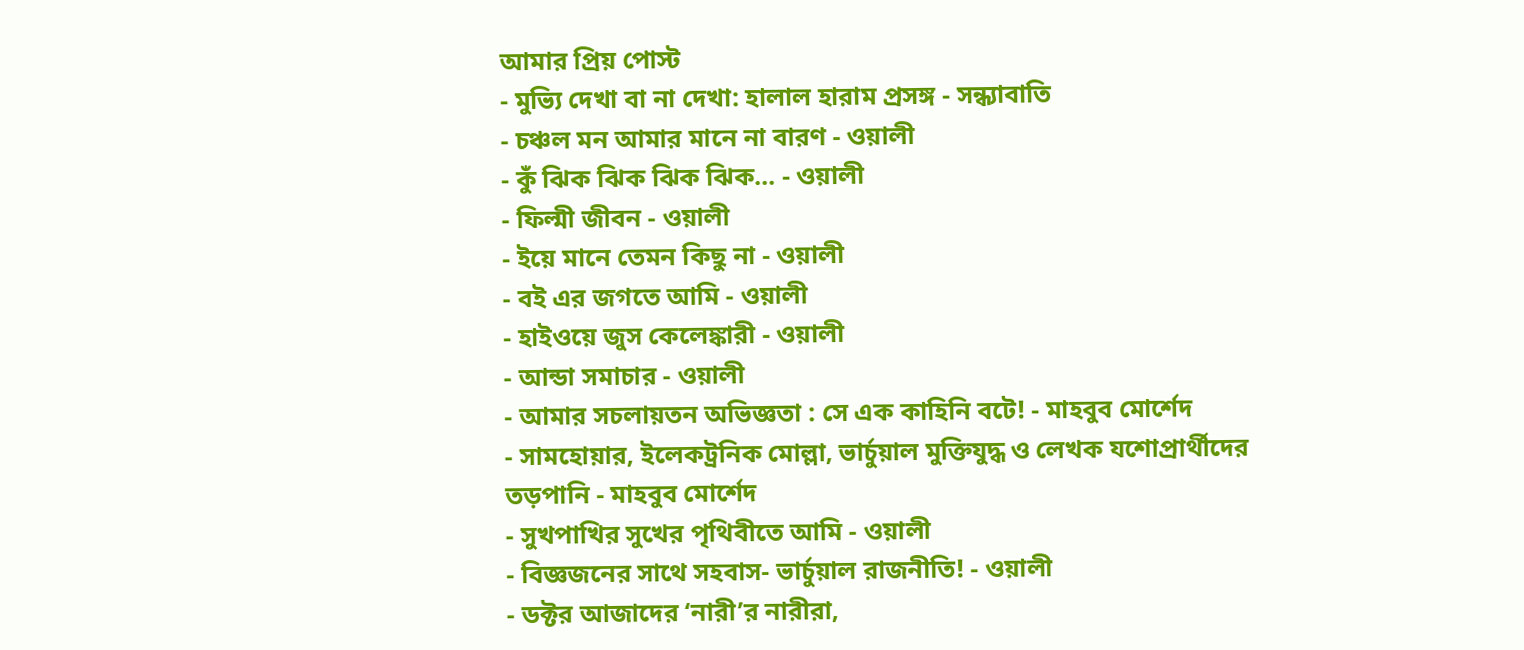আমার প্রিয় পোস্ট
- মুভ্যি দেখা বা না দেখা: হালাল হারাম প্রসঙ্গ - সন্ধ্যাবাতি
- চঞ্চল মন আমার মানে না বারণ - ওয়ালী
- কুঁ ঝিক ঝিক ঝিক ঝিক... - ওয়ালী
- ফিল্মী জীবন - ওয়ালী
- ইয়ে মানে তেমন কিছু না - ওয়ালী
- বই এর জগতে আমি - ওয়ালী
- হাইওয়ে জুস কেলেঙ্কারী - ওয়ালী
- আন্ডা সমাচার - ওয়ালী
- আমার সচলায়তন অভিজ্ঞতা : সে এক কাহিনি বটে! - মাহবুব মোর্শেদ
- সামহোয়ার, ইলেকট্রনিক মোল্লা, ভার্চুয়াল মুক্তিযুদ্ধ ও লেখক যশোপ্রার্থীদের তড়পানি - মাহবুব মোর্শেদ
- সুখপাখির সুখের পৃথিবীতে আমি - ওয়ালী
- বিজ্ঞজনের সাথে সহবাস- ভার্চুয়াল রাজনীতি! - ওয়ালী
- ডক্টর আজাদের ‘নারী’র নারীরা,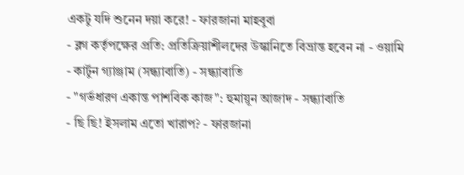একটু যদি শুনেন দয়া করে! - ফারজানা মাহবুবা
- ব্লগ কর্তৃপক্ষের প্রতি: প্রতিক্রিয়াশীলদের উস্কানিতে বিভ্রান্ত হবেন না - ওয়ামি
- কার্টুন গ্যাঞ্জাম (সন্ধ্যাবাতি) - সন্ধ্যাবাতি
- "গর্ভধারণ একান্ত পাশবিক কাজ": হুমায়ূন আজাদ - সন্ধ্যাবাতি
- ছি ছি! ইসলাম এতো খারাপ? - ফারজানা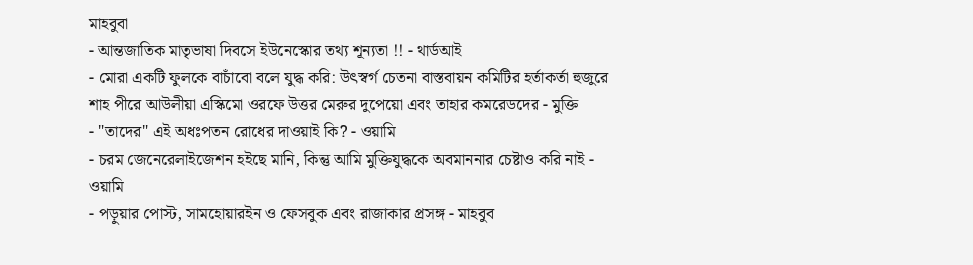মাহবুবা
- আন্তজাতিক মাতৃভাষা দিবসে ইউনেস্কোর তথ্য শূন্যতা !! - থার্ডআই
- মোরা একটি ফুলকে বাচাঁবো বলে যুদ্ধ করি: উৎস্বর্গ চেতনা বাস্তবায়ন কমিটির হর্তাকর্তা হুজুরে শাহ পীরে আউলীয়া এস্কিমো ওরফে উত্তর মেরুর দুপেয়ো এবং তাহার কমরেডদের - মুক্তি
- "তাদের" এই অধঃপতন রোধের দাওয়াই কি? - ওয়ামি
- চরম জেনেরেলাইজেশন হইছে মানি, কিন্তু আমি মুক্তিযুদ্ধকে অবমাননার চেষ্টাও করি নাই - ওয়ামি
- পড়ুয়ার পোস্ট, সামহোয়ারইন ও ফেসবুক এবং রাজাকার প্রসঙ্গ - মাহবুব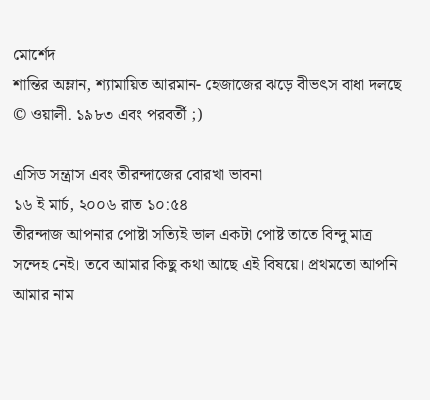মোর্শেদ
শান্তির অম্লান, শ্যামায়িত আরমান- হেজাজের ঝড়ে বীভৎস বাধা দলছে © ওয়ালী. ১৯৮৩ এবং পরবর্তী ;)

এসিড সন্ত্রাস এবং তীরন্দাজের বোরখা ভাবনা
১৬ ই মার্চ, ২০০৬ রাত ১০:৫৪
তীরন্দাজ আপনার পোষ্টা সত্যিই ভাল একটা পোষ্ট তাতে বিন্দু মাত্র সন্দেহ নেই। তবে আমার কিছু কথা আছে এই বিষয়ে। প্রথমতো আপনি আমার নাম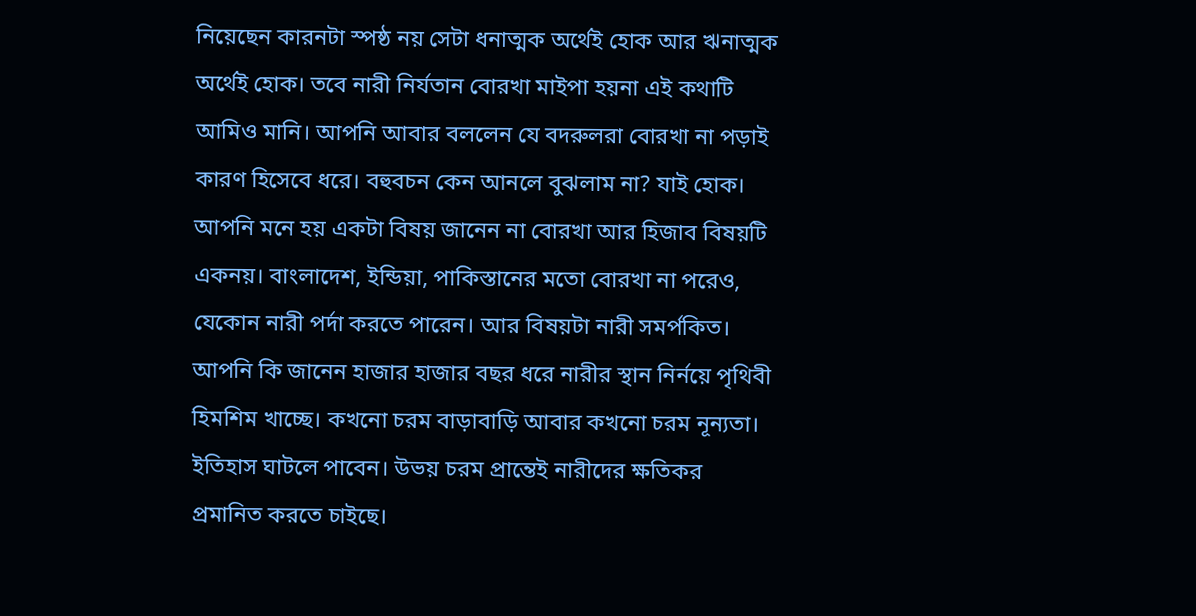নিয়েছেন কারনটা স্পষ্ঠ নয় সেটা ধনাত্মক অর্থেই হোক আর ঋনাত্মক অর্থেই হোক। তবে নারী নির্যতান বোরখা মাইপা হয়না এই কথাটি আমিও মানি। আপনি আবার বললেন যে বদরুলরা বোরখা না পড়াই কারণ হিসেবে ধরে। বহুবচন কেন আনলে বুঝলাম না? যাই হোক। আপনি মনে হয় একটা বিষয় জানেন না বোরখা আর হিজাব বিষয়টি একনয়। বাংলাদেশ, ইন্ডিয়া, পাকিস্তানের মতো বোরখা না পরেও, যেকোন নারী পর্দা করতে পারেন। আর বিষয়টা নারী সমর্পকিত। আপনি কি জানেন হাজার হাজার বছর ধরে নারীর স্থান নির্নয়ে পৃথিবী হিমশিম খাচ্ছে। কখনো চরম বাড়াবাড়ি আবার কখনো চরম নূন্যতা। ইতিহাস ঘাটলে পাবেন। উভয় চরম প্রান্তেই নারীদের ক্ষতিকর প্রমানিত করতে চাইছে।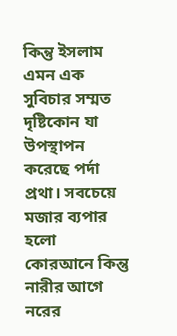কিন্তু ইসলাম এমন এক সুবিচার সম্মত দৃষ্টিকোন যা উপস্থাপন করেছে পর্দা প্রথা। সবচেয়ে মজার ব্যপার হলো কোরআনে কিন্তু নারীর আগে নরের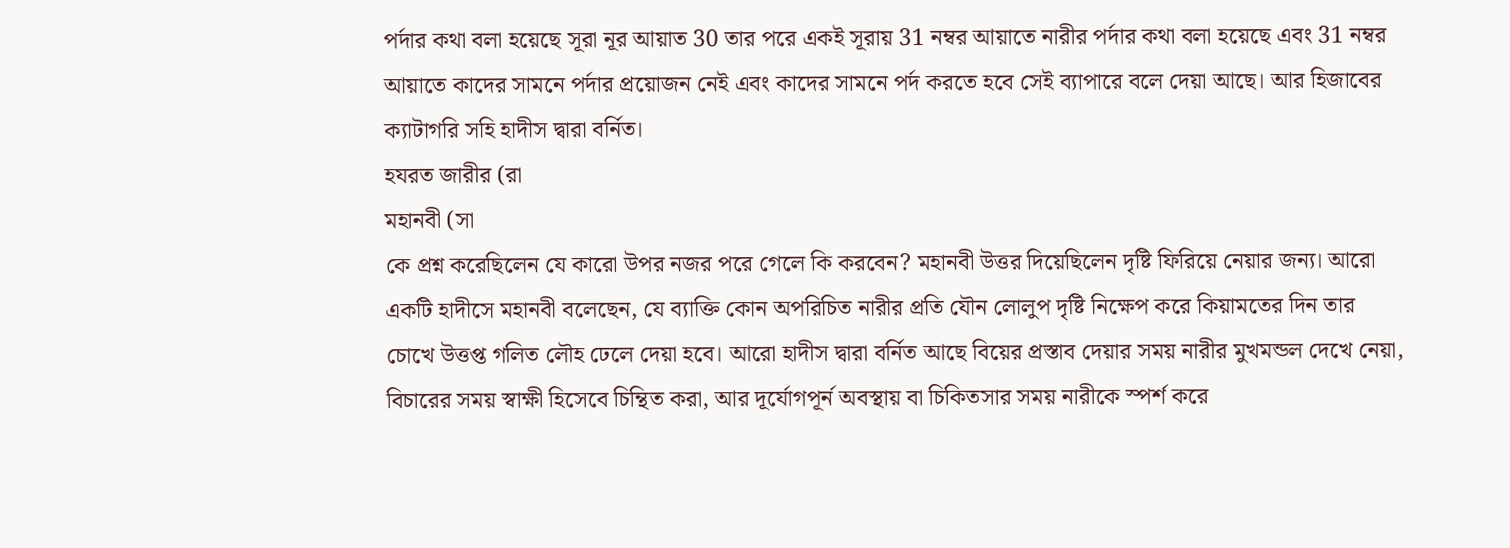পর্দার কথা বলা হয়েছে সূরা নূর আয়াত 30 তার পরে একই সূরায় 31 নম্বর আয়াতে নারীর পর্দার কথা বলা হয়েছে এবং 31 নম্বর আয়াতে কাদের সামনে পর্দার প্রয়োজন নেই এবং কাদের সামনে পর্দ করতে হবে সেই ব্যাপারে বলে দেয়া আছে। আর হিজাবের ক্যাটাগরি সহি হাদীস দ্বারা বর্নিত।
হযরত জারীর (রা
মহানবী (সা
কে প্রশ্ন করেছিলেন যে কারো উপর নজর পরে গেলে কি করবেন? মহানবী উত্তর দিয়েছিলেন দৃষ্টি ফিরিয়ে নেয়ার জন্য। আরো একটি হাদীসে মহানবী বলেছেন, যে ব্যাক্তি কোন অপরিচিত নারীর প্রতি যৌন লোলুপ দৃষ্টি নিক্ষেপ করে কিয়ামতের দিন তার চোখে উত্তপ্ত গলিত লৌহ ঢেলে দেয়া হবে। আরো হাদীস দ্বারা বর্নিত আছে বিয়ের প্রস্তাব দেয়ার সময় নারীর মুখমন্ডল দেখে নেয়া, বিচারের সময় স্বাক্ষী হিসেবে চিন্থিত করা, আর দূর্যোগপূর্ন অবস্থায় বা চিকিতসার সময় নারীকে স্পর্শ করে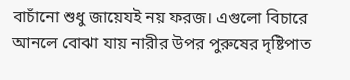বাচাঁনো শুধু জায়েযই নয় ফরজ। এগুলো বিচারে আনলে বোঝা যায় নারীর উপর পুরুষের দৃষ্টিপাত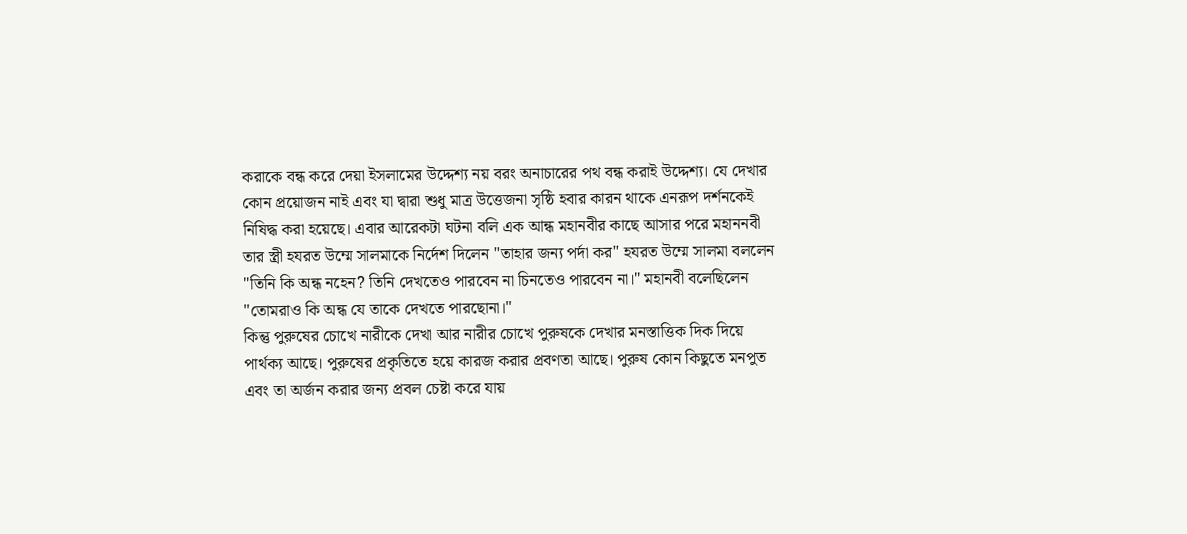করাকে বন্ধ করে দেয়া ইসলামের উদ্দেশ্য নয় বরং অনাচারের পথ বন্ধ করাই উদ্দেশ্য। যে দেখার কোন প্রয়োজন নাই এবং যা দ্বারা শুধু মাত্র উত্তেজনা সৃষ্ঠি হবার কারন থাকে এনরূপ দর্শনকেই নিষিদ্ধ করা হয়েছে। এবার আরেকটা ঘটনা বলি এক আন্ধ মহানবীর কাছে আসার পরে মহাননবী তার স্ত্রী হযরত উম্মে সালমাকে নির্দেশ দিলেন "তাহার জন্য পর্দা কর" হযরত উম্মে সালমা বললেন "তিনি কি অন্ধ নহেন? তিনি দেখতেও পারবেন না চিনতেও পারবেন না।" মহানবী বলেছিলেন "তোমরাও কি অন্ধ যে তাকে দেখতে পারছোনা।"
কিন্তু পুরুষের চোখে নারীকে দেখা আর নারীর চোখে পুরুষকে দেখার মনস্তাত্তিক দিক দিয়ে পার্থক্য আছে। পুরুষের প্রকৃতিতে হয়ে কারজ করার প্রবণতা আছে। পুরুষ কোন কিছুতে মনপুত এবং তা অর্জন করার জন্য প্রবল চেষ্টা করে যায়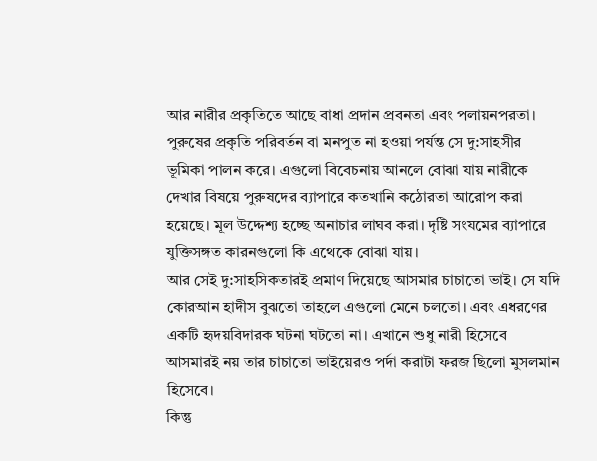আর নারীর প্রকৃতিতে আছে বাধা প্রদান প্রবনতা এবং পলায়নপরতা। পুরুষের প্রকৃতি পরিবর্তন বা মনপুত না হওয়া পর্যন্ত সে দু:সাহসীর ভূমিকা পালন করে। এগুলো বিবেচনায় আনলে বোঝা যায় নারীকে দেখার বিষয়ে পুরুষদের ব্যাপারে কতখানি কঠোরতা আরোপ করা হয়েছে। মূল উদ্দেশ্য হচ্ছে অনাচার লাঘব করা। দৃষ্টি সংযমের ব্যাপারে যুক্তিসঙ্গত কারনগুলো কি এথেকে বোঝা যায়।
আর সেই দু:সাহসিকতারই প্রমাণ দিয়েছে আসমার চাচাতো ভাই। সে যদি কোরআন হাদীস বুঝতো তাহলে এগুলো মেনে চলতো। এবং এধরণের একটি হৃদয়বিদারক ঘটনা ঘটতো না। এখানে শুধু নারী হিসেবে আসমারই নয় তার চাচাতো ভাইয়েরও পর্দা করাটা ফরজ ছিলো মুসলমান হিসেবে।
কিন্তু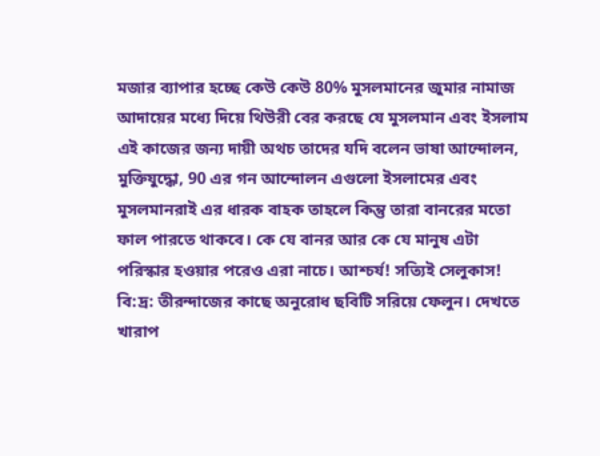মজার ব্যাপার হচ্ছে কেউ কেউ 80% মুসলমানের জুমার নামাজ আদায়ের মধ্যে দিয়ে থিউরী বের করছে যে মুসলমান এবং ইসলাম এই কাজের জন্য দায়ী অথচ তাদের যদি বলেন ভাষা আন্দোলন, মুক্তিযুদ্ধো, 90 এর গন আন্দোলন এগুলো ইসলামের এবং মুসলমানরাই এর ধারক বাহক তাহলে কিন্তু তারা বানরের মতো ফাল পারতে থাকবে। কে যে বানর আর কে যে মানুষ এটা পরিস্কার হওয়ার পরেও এরা নাচে। আশ্চর্য! সত্যিই সেলুকাস!
বি:দ্র: তীরন্দাজের কাছে অনুরোধ ছবিটি সরিয়ে ফেলুন। দেখতে খারাপ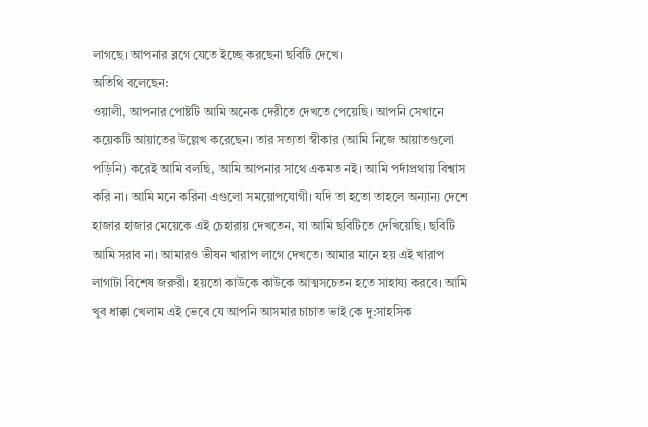লাগছে। আপনার ব্লগে যেতে ইচ্ছে করছেনা ছবিটি দেখে।
অতিথি বলেছেন:
ওয়ালী, আপনার পোষ্টটি আমি অনেক দেরীতে দেখতে পেয়েছি। আপনি সেখানে কয়েকটি আয়াতের উল্লেখ করেছেন। তার সত্যতা স্বীকার (আমি নিজে আয়াতগুলো পড়িনি) করেই আমি বলছি, আমি আপনার সাথে একমত নই। আমি পর্দাপ্রথায় বিশ্বাস করি না। আমি মনে করিনা এগুলো সময়োপযোগী। যদি তা হতো তাহলে অন্যান্য দেশে হাজার হাজার মেয়েকে এই চেহারায় দেখতেন, যা আমি ছবিটিতে দেখিয়েছি। ছবিটি আমি সরাব না। আমারও ভীষন খারাপ লাগে দেখতে। আমার মানে হয় এই খারাপ লাগাটা বিশেষ জরুরী। হয়তো কাউকে কাউকে আত্মসচেতন হতে সাহায্য করবে। আমি খুব ধাক্কা খেলাম এই ভেবে যে আপনি আসমার চাচাত ভাই কে দু:সাহসিক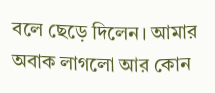বলে ছেড়ে দিলেন। আমার অবাক লাগলো আর কোন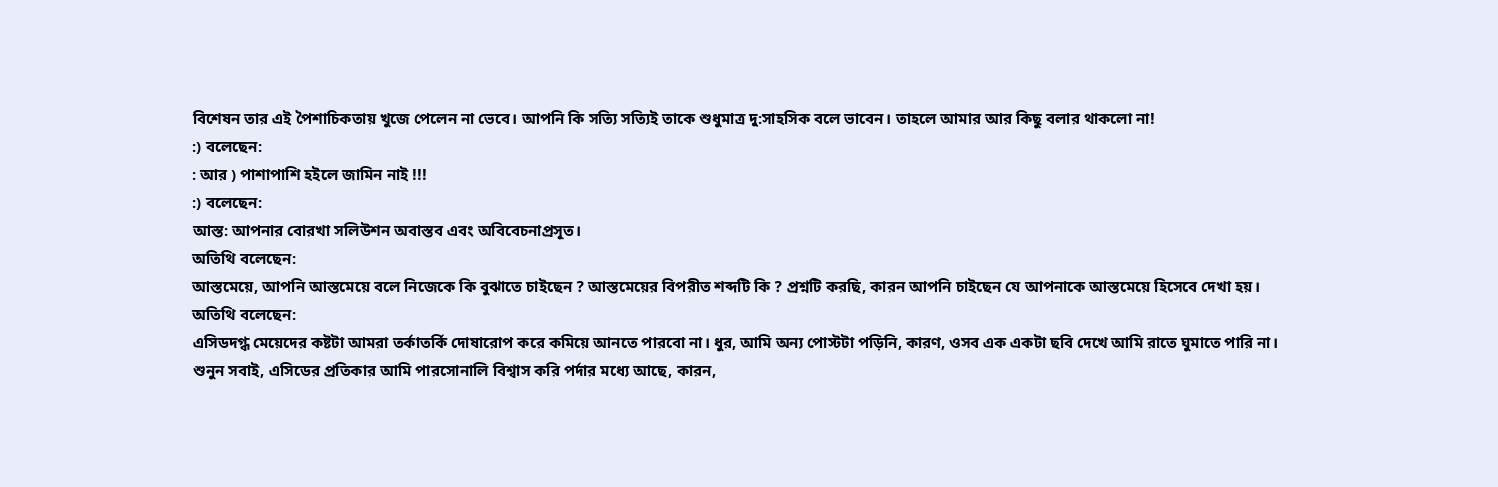বিশেষন তার এই পৈশাচিকতায় খুজে পেলেন না ভেবে। আপনি কি সত্যি সত্যিই তাকে শুধুমাত্র দু:সাহসিক বলে ভাবেন। তাহলে আমার আর কিছু বলার থাকলো না!
:) বলেছেন:
: আর ) পাশাপাশি হইলে জামিন নাই !!!
:) বলেছেন:
আস্ত: আপনার বোরখা সলিউশন অবাস্তব এবং অবিবেচনাপ্রসূত।
অতিথি বলেছেন:
আস্তমেয়ে, আপনি আস্তমেয়ে বলে নিজেকে কি বুঝাতে চাইছেন ? আস্তমেয়ের বিপরীত শব্দটি কি ? প্রশ্নটি করছি, কারন আপনি চাইছেন যে আপনাকে আস্তমেয়ে হিসেবে দেখা হয়।
অতিথি বলেছেন:
এসিডদগ্ধ মেয়েদের কষ্টটা আমরা তর্কাতর্কি দোষারোপ করে কমিয়ে আনতে পারবো না। ধুর, আমি অন্য পোস্টটা পড়িনি, কারণ, ওসব এক একটা ছবি দেখে আমি রাতে ঘুমাতে পারি না।
শুনুন সবাই, এসিডের প্রতিকার আমি পারসোনালি বিশ্বাস করি পর্দার মধ্যে আছে, কারন,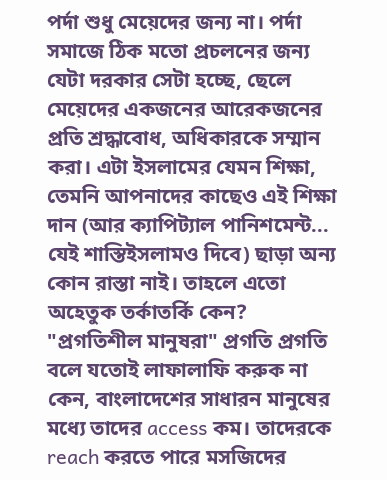পর্দা শুধু মেয়েদের জন্য না। পর্দা সমাজে ঠিক মতো প্রচলনের জন্য যেটা দরকার সেটা হচ্ছে, ছেলে মেয়েদের একজনের আরেকজনের প্রতি শ্রদ্ধাবোধ, অধিকারকে সম্মান করা। এটা ইসলামের যেমন শিক্ষা, তেমনি আপনাদের কাছেও এই শিক্ষা দান (আর ক্যাপিট্যাল পানিশমেন্ট... যেই শাস্তিইসলামও দিবে) ছাড়া অন্য কোন রাস্তা নাই। তাহলে এতো অহেতুক তর্কাতর্কি কেন?
"প্রগতিশীল মানুষরা" প্রগতি প্রগতি বলে যতোই লাফালাফি করুক না কেন, বাংলাদেশের সাধারন মানুষের মধ্যে তাদের access কম। তাদেরকে reach করতে পারে মসজিদের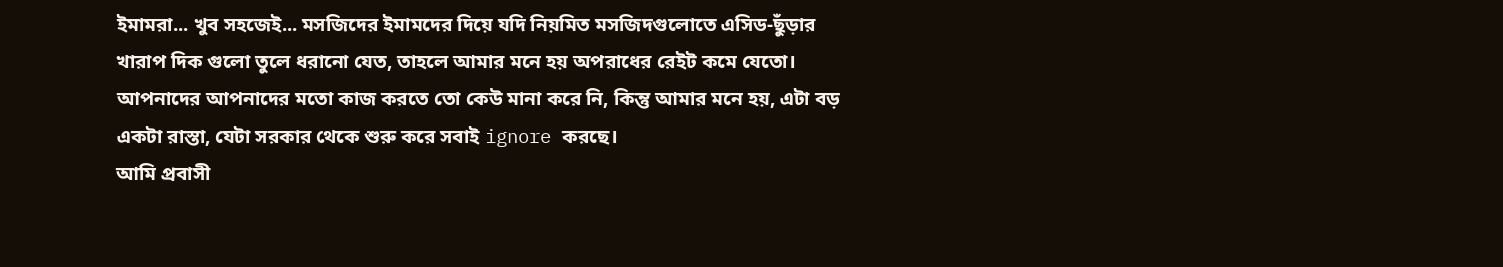ইমামরা... খুব সহজেই... মসজিদের ইমামদের দিয়ে যদি নিয়মিত মসজিদগুলোতে এসিড-ছুঁড়ার খারাপ দিক গুলো তুলে ধরানো যেত, তাহলে আমার মনে হয় অপরাধের রেইট কমে যেতো। আপনাদের আপনাদের মতো কাজ করতে তো কেউ মানা করে নি, কিন্তু আমার মনে হয়, এটা বড় একটা রাস্তা, যেটা সরকার থেকে শুরু করে সবাই ignore করছে।
আমি প্রবাসী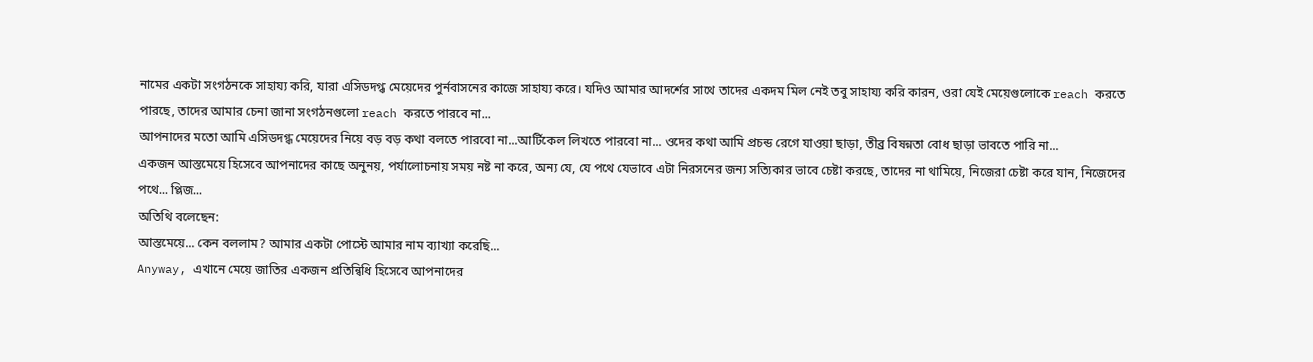নামের একটা সংগঠনকে সাহায্য করি, যারা এসিডদগ্ধ মেয়েদের পুর্নবাসনের কাজে সাহায্য করে। যদিও আমার আদর্শের সাথে তাদের একদম মিল নেই তবু সাহায্য করি কারন, ওরা যেই মেয়েগুলোকে reach করতে পারছে, তাদের আমার চেনা জানা সংগঠনগুলো reach করতে পারবে না...
আপনাদের মতো আমি এসিডদগ্ধ মেয়েদের নিয়ে বড় বড় কথা বলতে পারবো না...আর্টিকেল লিখতে পারবো না... ওদের কথা আমি প্রচন্ড রেগে যাওয়া ছাড়া, তীব্র বিষন্নতা বোধ ছাড়া ভাবতে পারি না...
একজন আস্তমেয়ে হিসেবে আপনাদের কাছে অনুনয়, পর্যালোচনায় সময় নষ্ট না করে, অন্য যে, যে পথে যেভাবে এটা নিরসনের জন্য সত্যিকার ভাবে চেষ্টা করছে, তাদের না থামিয়ে, নিজেরা চেষ্টা করে যান, নিজেদের পথে... প্লিজ...
অতিথি বলেছেন:
আস্তমেয়ে... কেন বললাম? আমার একটা পোস্টে আমার নাম ব্যাখ্যা করেছি...
Anyway, এখানে মেয়ে জাতির একজন প্রতিন্বিধি হিসেবে আপনাদের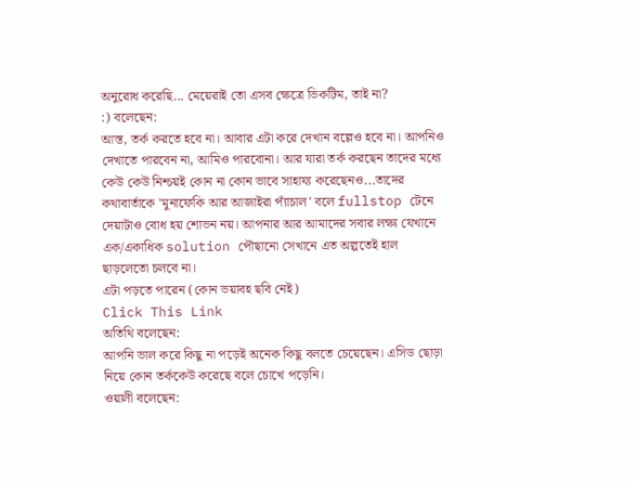অনুরোধ করেছি... মেয়েরাই তো এসব ক্ষেত্রে ভিকটিম, তাই না?
:) বলেছেন:
আস্ত, তর্ক করতে হবে না। আবার এটা করে দেখান বল্লেও হবে না। আপনিও দেখাতে পারবেন না, আমিও পারবোনা। আর যারা তর্ক করছেন তাদের মধ্যে কেউ কেউ নিশ্চয়ই কোন না কোন ভাবে সাহায্য করেছেনও...তাদের কথাবার্তাকে 'মুনাফেকি আর আজাইরা প্যাঁচাল' বলে fullstop টেনে দেয়াটাও বোধ হয় শোভন নয়। আপনার আর আমাদের সবার লক্ষ্য যেখানে এক/একাধিক solution পৌছানো সেখানে এত অল্পতেই হাল ছাড়লেতো চলবে না।
এটা পড়তে পারেন (কোন ভয়াবহ ছবি নেই)
Click This Link
অতিথি বলেছেন:
আপনি ভাল করে কিছু না পড়েই অনেক কিছু বলতে চেয়েছেন। এসিড ছোড়া নিয়ে কোন তর্ককেউ করেছে বলে চোখে পড়েনি।
ওয়ালী বলেছেন: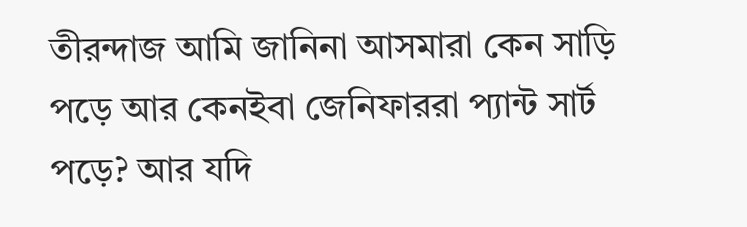তীরন্দাজ আমি জানিনা আসমারা কেন সাড়ি পড়ে আর কেনইবা জেনিফাররা প্যান্ট সার্ট পড়ে? আর যদি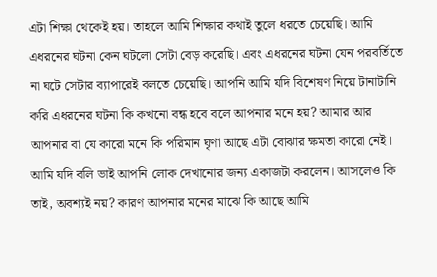এটা শিক্ষা থেকেই হয়। তাহলে আমি শিক্ষার কথাই তুলে ধরতে চেয়েছি। আমি এধরনের ঘটনা কেন ঘটলো সেটা বেড় করেছি। এবং এধরনের ঘটনা যেন পরবর্তিতে না ঘটে সেটার ব্যাপারেই বলতে চেয়েছি। আপনি আমি যদি বিশেষণ নিয়ে টানাটানি করি এধরনের ঘটনা কি কখনো বন্ধ হবে বলে আপনার মনে হয়? আমার আর আপনার বা যে কারো মনে কি পরিমান ঘৃণা আছে এটা বোঝার ক্ষমতা কারো নেই। আমি যদি বলি ভাই আপনি লোক দেখানোর জন্য একাজটা করলেন। আসলেও কি তাই, অবশ্যই নয়? কারণ আপনার মনের মাঝে কি আছে আমি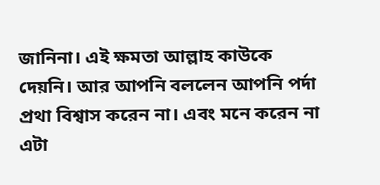জানিনা। এই ক্ষমতা আল্লাহ কাউকে দেয়নি। আর আপনি বললেন আপনি পর্দা প্রথা বিশ্বাস করেন না। এবং মনে করেন না এটা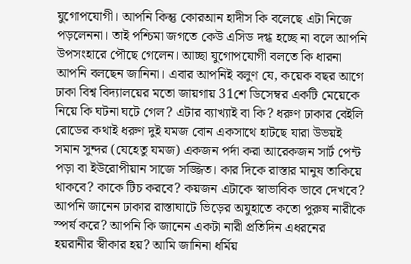যুগোপযোগী। আপনি কিন্তু কোরআন হাদীস কি বলেছে এটা নিজে পড়লেননা। তাই পশ্চিমা জগতে কেউ এসিড দগ্ধ হচ্ছে না বলে আপনি উপসংহারে পৌছে গেলেন। আচ্ছা যুগোপযোগী বলতে কি ধারনা আপনি বলছেন জানিনা। এবার আপনিই বলুণ যে, কয়েক বছর আগে ঢাকা বিশ্ব বিদ্যালয়ের মতো জায়গায় 31শে ডিসেম্বর একটি মেয়েকে নিয়ে কি ঘটনা ঘটে গেল? এটার ব্যাখ্যাই বা কি? ধরুণ ঢাকার বেইলি রোডের কথাই ধরুণ দুই যমজ বোন একসাথে হাটছে যারা উভয়ই সমান সুন্দর (যেহেতু যমজ) একজন পর্দা করা আরেকজন সার্ট পেন্ট পড়া বা ইউরোপীয়ান সাজে সজ্জিত। কার দিকে রাস্তার মানুষ তাকিয়ে থাকবে? কাকে টিচ করবে? কয়জন এটাকে স্বাভাবিক ভাবে দেখবে? আপনি জানেন ঢাকার রাস্তাঘাটে ভিড়ের অযুহাতে কতো পুরুষ নারীকে স্পর্ষ করে? আপনি কি জানেন একটা নারী প্রতিদিন এধরনের হয়রানীর স্বীকার হয়? আমি জানিনা ধর্মিয়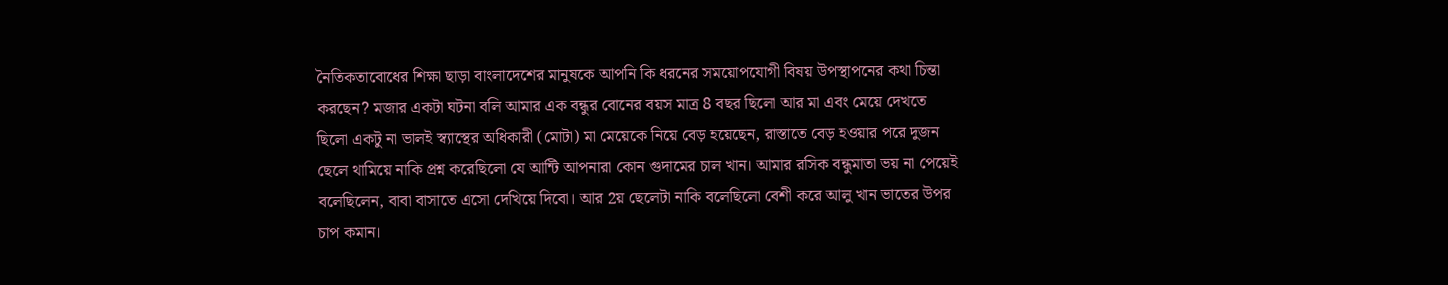নৈতিকতাবোধের শিক্ষা ছাড়া বাংলাদেশের মানুষকে আপনি কি ধরনের সময়োপযোগী বিষয় উপস্থাপনের কথা চিন্তা করছেন? মজার একটা ঘটনা বলি আমার এক বন্ধুর বোনের বয়স মাত্র 8 বছর ছিলো আর মা এবং মেয়ে দেখতে ছিলো একটু না ভালই স্ব্যাস্থের অধিকারী (মোটা) মা মেয়েকে নিয়ে বেড় হয়েছেন, রাস্তাতে বেড় হওয়ার পরে দুজন ছেলে থামিয়ে নাকি প্রশ্ন করেছিলো যে আন্টি আপনারা কোন গুদামের চাল খান। আমার রসিক বন্ধুমাতা ভয় না পেয়েই বলেছিলেন, বাবা বাসাতে এসো দেখিয়ে দিবো। আর 2য় ছেলেটা নাকি বলেছিলো বেশী করে আলু খান ভাতের উপর চাপ কমান।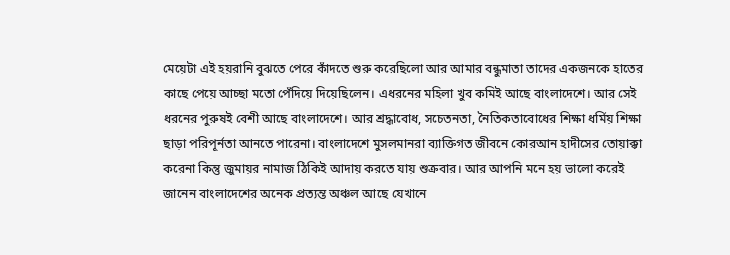মেয়েটা এই হয়রানি বুঝতে পেরে কাঁদতে শুরু করেছিলো আর আমার বন্ধুমাতা তাদের একজনকে হাতের কাছে পেয়ে আচ্ছা মতো পেঁদিয়ে দিয়েছিলেন। এধরনের মহিলা খুব কমিই আছে বাংলাদেশে। আর সেই ধরনের পুরুষই বেশী আছে বাংলাদেশে। আর শ্রদ্ধাবোধ, সচেতনতা, নৈতিকতাবোধের শিক্ষা ধর্মিয় শিক্ষা ছাড়া পরিপূর্নতা আনতে পারেনা। বাংলাদেশে মুসলমানরা ব্যাক্তিগত জীবনে কোরআন হাদীসের তোয়াক্কা করেনা কিন্তু জুমায়র নামাজ ঠিকিই আদায় করতে যায় শুক্রবার। আর আপনি মনে হয় ভালো করেই জানেন বাংলাদেশের অনেক প্রত্যন্ত অঞ্চল আছে যেখানে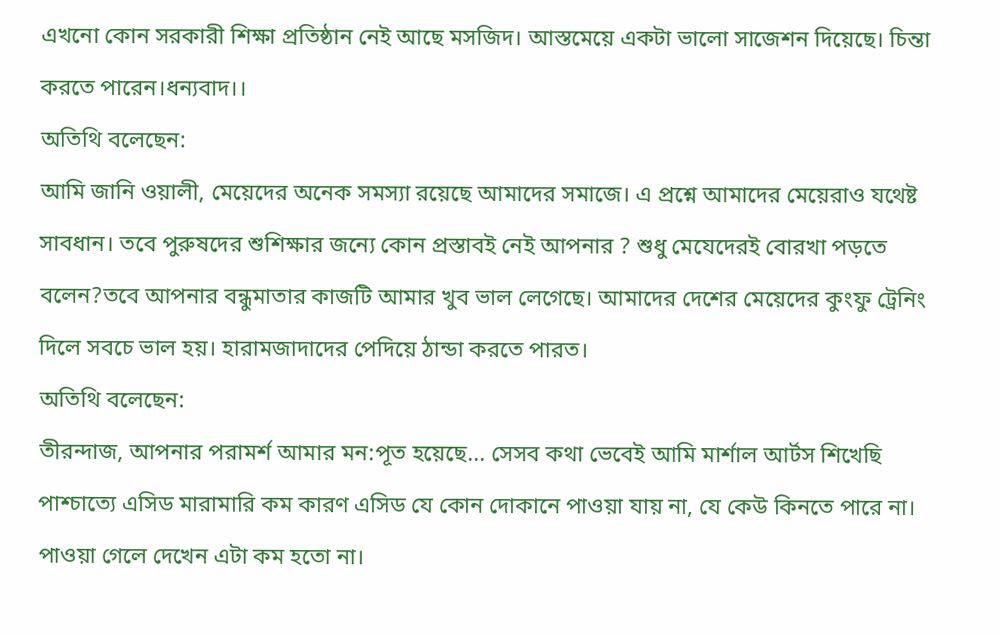এখনো কোন সরকারী শিক্ষা প্রতিষ্ঠান নেই আছে মসজিদ। আস্তমেয়ে একটা ভালো সাজেশন দিয়েছে। চিন্তা করতে পারেন।ধন্যবাদ।।
অতিথি বলেছেন:
আমি জানি ওয়ালী, মেয়েদের অনেক সমস্যা রয়েছে আমাদের সমাজে। এ প্রশ্নে আমাদের মেয়েরাও যথেষ্ট সাবধান। তবে পুরুষদের শুশিক্ষার জন্যে কোন প্রস্তাবই নেই আপনার ? শুধু মেযেদেরই বোরখা পড়তে বলেন?তবে আপনার বন্ধুমাতার কাজটি আমার খুব ভাল লেগেছে। আমাদের দেশের মেয়েদের কুংফু ট্রেনিং দিলে সবচে ভাল হয়। হারামজাদাদের পেদিয়ে ঠান্ডা করতে পারত।
অতিথি বলেছেন:
তীরন্দাজ, আপনার পরামর্শ আমার মন:পূত হয়েছে... সেসব কথা ভেবেই আমি মার্শাল আর্টস শিখেছি পাশ্চাত্যে এসিড মারামারি কম কারণ এসিড যে কোন দোকানে পাওয়া যায় না, যে কেউ কিনতে পারে না। পাওয়া গেলে দেখেন এটা কম হতো না।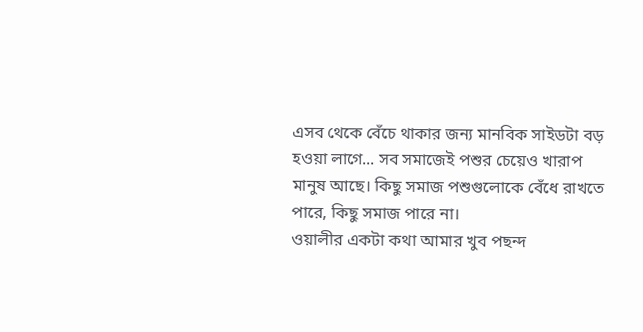এসব থেকে বেঁচে থাকার জন্য মানবিক সাইডটা বড় হওয়া লাগে... সব সমাজেই পশুর চেয়েও খারাপ মানুষ আছে। কিছু সমাজ পশুগুলোকে বেঁধে রাখতে পারে, কিছু সমাজ পারে না।
ওয়ালীর একটা কথা আমার খুব পছন্দ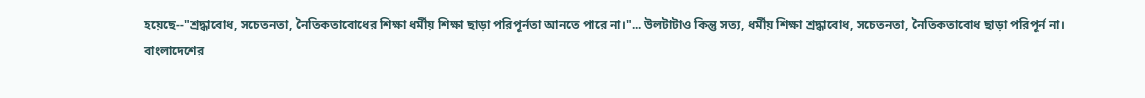হয়েছে--"শ্রদ্ধাবোধ, সচেতনতা, নৈতিকতাবোধের শিক্ষা ধর্মীয় শিক্ষা ছাড়া পরিপূর্নতা আনতে পারে না।"... উলটাটাও কিন্তু সত্য, ধর্মীয় শিক্ষা শ্রদ্ধাবোধ, সচেতনতা, নৈতিকতাবোধ ছাড়া পরিপূর্ন না।
বাংলাদেশের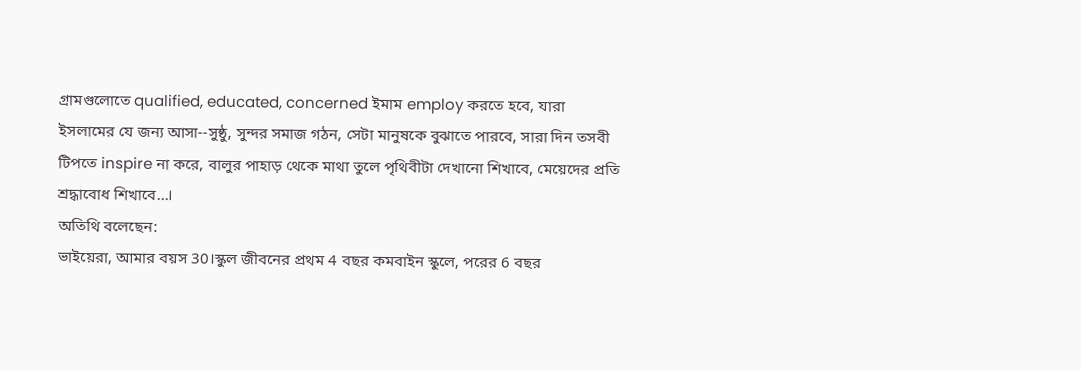গ্রামগুলোতে qualified, educated, concerned ইমাম employ করতে হবে, যারা ইসলামের যে জন্য আসা--সুষ্ঠু, সুন্দর সমাজ গঠন, সেটা মানুষকে বুঝাতে পারবে, সারা দিন তসবী টিপতে inspire না করে, বালুর পাহাড় থেকে মাথা তুলে পৃথিবীটা দেখানো শিখাবে, মেয়েদের প্রতি শ্রদ্ধাবোধ শিখাবে...।
অতিথি বলেছেন:
ভাইয়েরা, আমার বয়স 30।স্কুল জীবনের প্রথম 4 বছর কমবাইন স্কুলে, পরের 6 বছর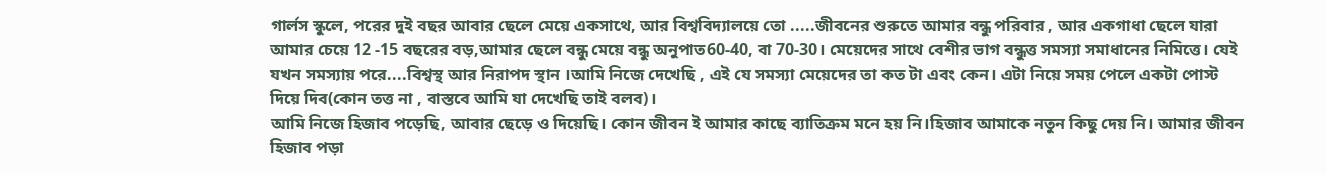গার্লস স্কুলে, পরের দুই বছর আবার ছেলে মেয়ে একসাথে, আর বিশ্ববিদ্যালয়ে তো .....জীবনের শুরুতে আমার বন্ধু পরিবার , আর একগাধা ছেলে যারা আমার চেয়ে 12 -15 বছরের বড়,আমার ছেলে বন্ধু মেয়ে বন্ধু অনুপাত60-40, বা 70-30। মেয়েদের সাথে বেশীর ভাগ বন্ধুত্ত সমস্যা সমাধানের নিমিত্তে। যেই যখন সমস্যায় পরে....বিশ্বস্থ আর নিরাপদ স্থান ।আমি নিজে দেখেছি , এই যে সমস্যা মেয়েদের তা কত টা এবং কেন। এটা নিয়ে সময় পেলে একটা পোস্ট দিয়ে দিব(কোন তত্ত না , বাস্তবে আমি যা দেখেছি তাই বলব)।
আমি নিজে হিজাব পড়েছি, আবার ছেড়ে ও দিয়েছি। কোন জীবন ই আমার কাছে ব্যাতিক্রম মনে হয় নি।হিজাব আমাকে নতুন কিছু দেয় নি। আমার জীবন হিজাব পড়া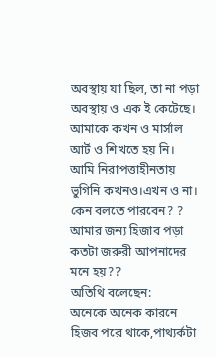অবস্থায় যা ছিল, তা না পড়া অবস্থায় ও এক ই কেটেছে। আমাকে কখন ও মার্সাল আর্ট ও শিখতে হয় নি।
আমি নিরাপত্তাহীনতায় ভুগিনি কখনও।এখন ও না।
কেন বলতে পারবেন? ?
আমার জন্য হিজাব পড়া কতটা জরুরী আপনাদের মনে হয়??
অতিথি বলেছেন:
অনেকে অনেক কারনে হিজব পরে থাকে,পাথ্যর্কটা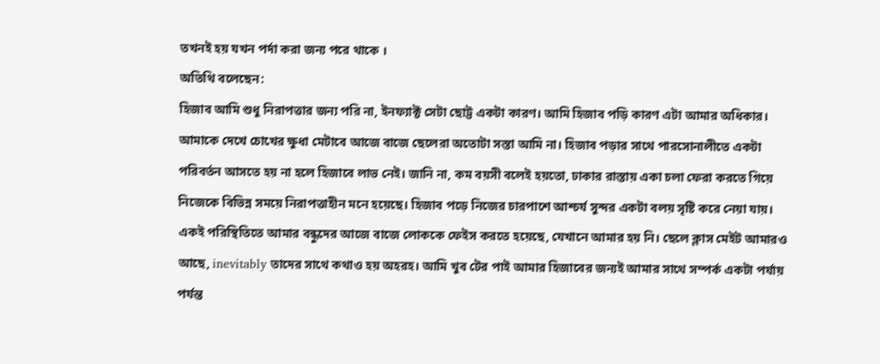তখনই হয় যখন পর্দা করা জন্য পরে থাকে ।
অতিথি বলেছেন:
হিজাব আমি শুধু নিরাপত্তার জন্য পরি না, ইনফ্যাক্ট সেটা ছোট্ট একটা কারণ। আমি হিজাব পড়ি কারণ এটা আমার অধিকার। আমাকে দেখে চোখের ক্ষুধা মেটাবে আজে বাজে ছেলেরা অতোটা সস্তা আমি না। হিজাব পড়ার সাথে পারসোনালীতে একটা পরিবর্তন আসতে হয় না হলে হিজাবে লাভ নেই। জানি না, কম বয়সী বলেই হয়তো, ঢাকার রাস্তায় একা চলা ফেরা করতে গিয়ে নিজেকে বিভিন্ন সময়ে নিরাপত্তাহীন মনে হয়েছে। হিজাব পড়ে নিজের চারপাশে আশ্চর্য সুন্দর একটা বলয় সৃষ্টি করে নেয়া যায়। একই পরিস্থিতিতে আমার বন্ধুদের আজে বাজে লোককে ফেইস করতে হয়েছে, যেখানে আমার হয় নি। ছেলে ক্লাস মেইট আমারও আছে, inevitably তাদের সাথে কথাও হয় অহরহ। আমি খুব টের পাই আমার হিজাবের জন্যই আমার সাথে সম্পর্ক একটা পর্যায় পর্যন্ত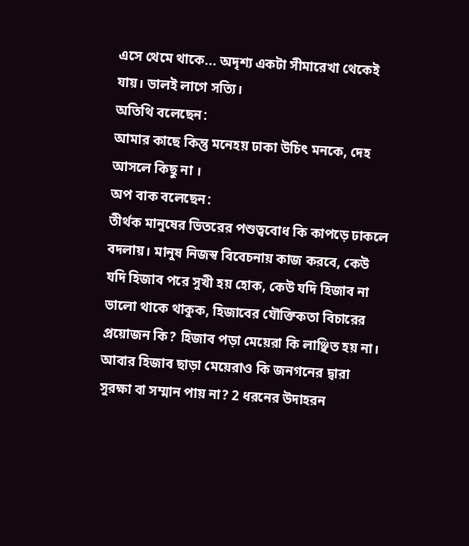এসে থেমে থাকে... অদৃশ্য একটা সীমারেখা থেকেই যায়। ভালই লাগে সত্যি।
অতিথি বলেছেন:
আমার কাছে কিন্তু মনেহয় ঢাকা উচিৎ মনকে, দেহ আসলে কিছু না ।
অপ বাক বলেছেন:
তীর্থক মানুষের ভিতরের পশুত্ববোধ কি কাপড়ে ঢাকলে বদলায়। মানুষ নিজস্ব বিবেচনায় কাজ করবে, কেউ যদি হিজাব পরে সুখী হয় হোক, কেউ যদি হিজাব না ভালো থাকে থাকুক, হিজাবের যৌক্তিকতা বিচারের প্রয়োজন কি? হিজাব পড়া মেয়েরা কি লাঞ্ছিত হয় না। আবার হিজাব ছাড়া মেয়েরাও কি জনগনের দ্বারা সুরক্ষা বা সম্মান পায় না? 2 ধরনের উদাহরন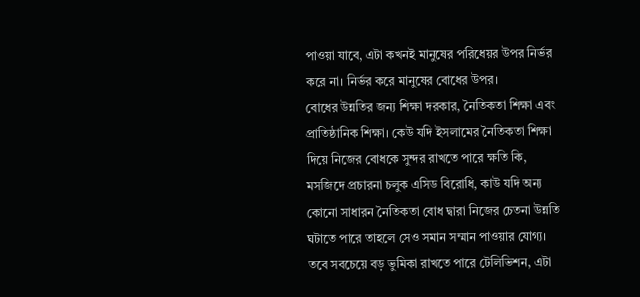পাওয়া যাবে, এটা কখনই মানুষের পরিধেয়র উপর নির্ভর করে না। নির্ভর করে মানুষের বোধের উপর।
বোধের উন্নতির জন্য শিক্ষা দরকার, নৈতিকতা শিক্ষা এবং প্রাতিষ্ঠানিক শিক্ষা। কেউ যদি ইসলামের নৈতিকতা শিক্ষা দিয়ে নিজের বোধকে সুন্দর রাখতে পারে ক্ষতি কি, মসজিদে প্রচারনা চলুক এসিড বিরোধি, কাউ যদি অন্য কোনো সাধারন নৈতিকতা বোধ দ্বারা নিজের চেতনা উন্নতি ঘটাতে পারে তাহলে সেও সমান সম্মান পাওয়ার যোগ্য।
তবে সবচেয়ে বড় ভুমিকা রাখতে পারে টেলিভিশন, এটা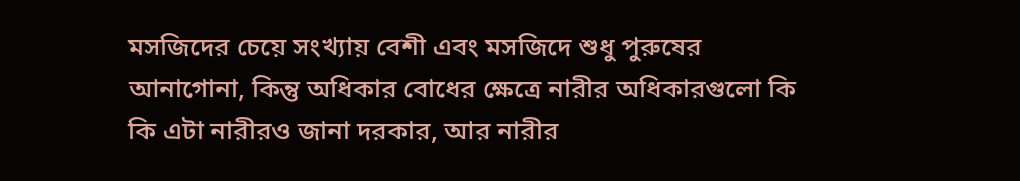মসজিদের চেয়ে সংখ্যায় বেশী এবং মসজিদে শুধু পুরুষের আনাগোনা, কিন্তু অধিকার বোধের ক্ষেত্রে নারীর অধিকারগুলো কি কি এটা নারীরও জানা দরকার, আর নারীর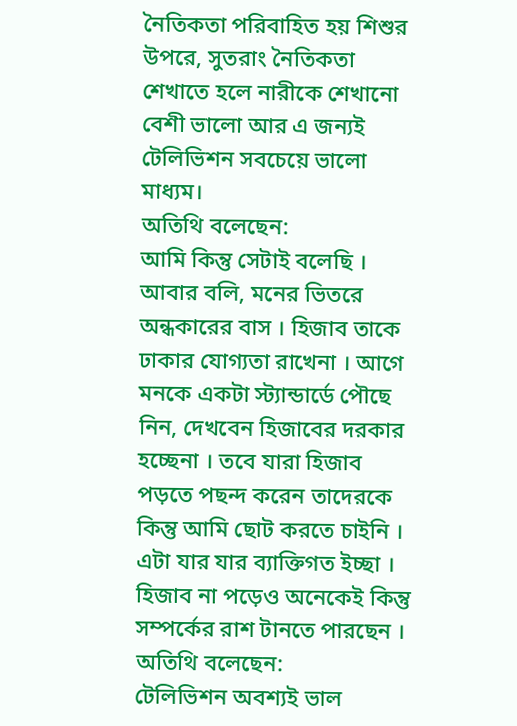নৈতিকতা পরিবাহিত হয় শিশুর উপরে, সুতরাং নৈতিকতা শেখাতে হলে নারীকে শেখানো বেশী ভালো আর এ জন্যই টেলিভিশন সবচেয়ে ভালো মাধ্যম।
অতিথি বলেছেন:
আমি কিন্তু সেটাই বলেছি । আবার বলি, মনের ভিতরে অন্ধকারের বাস । হিজাব তাকে ঢাকার যোগ্যতা রাখেনা । আগে মনকে একটা স্ট্যান্ডার্ডে পৌছে নিন, দেখবেন হিজাবের দরকার হচ্ছেনা । তবে যারা হিজাব পড়তে পছন্দ করেন তাদেরকে কিন্তু আমি ছোট করতে চাইনি । এটা যার যার ব্যাক্তিগত ইচ্ছা । হিজাব না পড়েও অনেকেই কিন্তু সম্পর্কের রাশ টানতে পারছেন ।
অতিথি বলেছেন:
টেলিভিশন অবশ্যই ভাল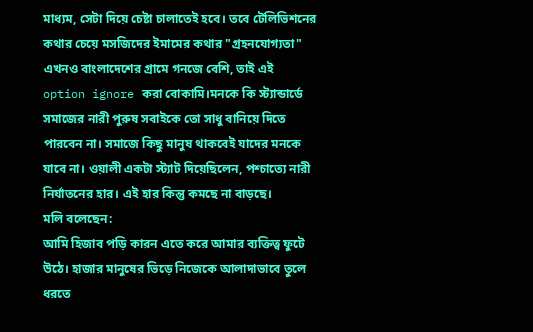মাধ্যম, সেটা দিয়ে চেষ্টা চালাতেই হবে। তবে টেলিভিশনের কথার চেয়ে মসজিদের ইমামের কথার "গ্রহনযোগ্যতা" এখনও বাংলাদেশের গ্রামে গনজে বেশি, তাই এই option ignore করা বোকামি।মনকে কি স্ট্যান্ডার্ডে সমাজের নারী পুরুষ সবাইকে তো সাধু বানিয়ে দিতে পারবেন না। সমাজে কিছু মানুষ থাকবেই যাদের মনকে যাবে না। ওয়ালী একটা স্ট্যাট দিয়েছিলেন, পশ্চাত্যে নারী নির্যাতনের হার। এই হার কিন্তু কমছে না বাড়ছে।
মলি বলেছেন:
আমি হিজাব পড়ি কারন এতে করে আমার ব্যক্তিত্ব ফুটে উঠে। হাজার মানুষের ভিড়ে নিজেকে আলাদাভাবে তুলে ধরতে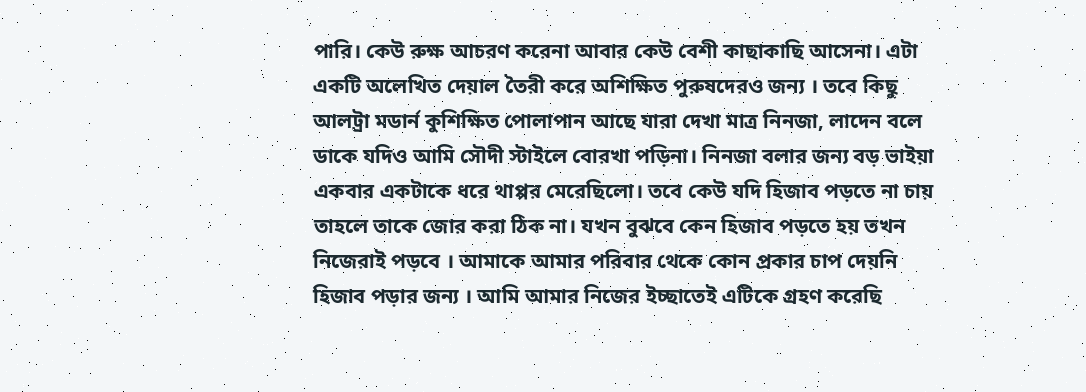পারি। কেউ রুক্ষ আচরণ করেনা আবার কেউ বেশী কাছাকাছি আসেনা। এটা একটি অলেখিত দেয়াল তৈরী করে অশিক্ষিত পুরুষদেরও জন্য । তবে কিছু আলট্রা মডার্ন কুশিক্ষিত পোলাপান আছে যারা দেখা মাত্র নিনজা, লাদেন বলে ডাকে যদিও আমি সৌদী স্টাইলে বোরখা পড়িনা। নিনজা বলার জন্য বড় ভাইয়া একবার একটাকে ধরে থাপ্পর মেরেছিলো। তবে কেউ যদি হিজাব পড়তে না চায় তাহলে তাকে জোর করা ঠিক না। যখন বুঝবে কেন হিজাব পড়তে হয় তখন নিজেরাই পড়বে । আমাকে আমার পরিবার থেকে কোন প্রকার চাপ দেয়নি হিজাব পড়ার জন্য । আমি আমার নিজের ইচ্ছাতেই এটিকে গ্রহণ করেছি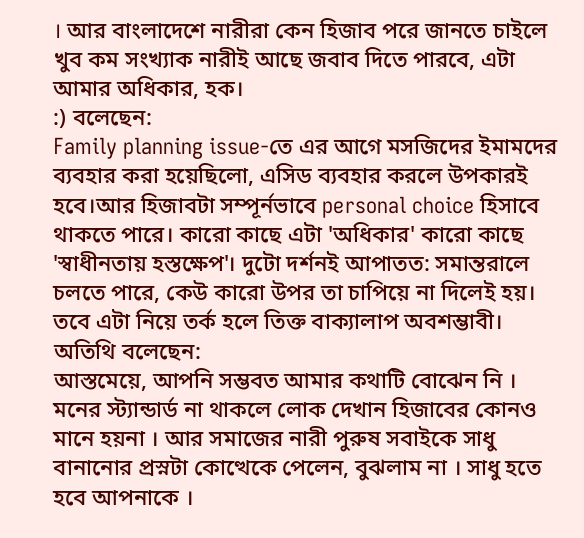। আর বাংলাদেশে নারীরা কেন হিজাব পরে জানতে চাইলে খুব কম সংখ্যাক নারীই আছে জবাব দিতে পারবে, এটা আমার অধিকার, হক।
:) বলেছেন:
Family planning issue-তে এর আগে মসজিদের ইমামদের ব্যবহার করা হয়েছিলো, এসিড ব্যবহার করলে উপকারই হবে।আর হিজাবটা সম্পূর্নভাবে personal choice হিসাবে থাকতে পারে। কারো কাছে এটা 'অধিকার' কারো কাছে 'স্বাধীনতায় হস্তক্ষেপ'। দুটো দর্শনই আপাতত: সমান্তরালে চলতে পারে, কেউ কারো উপর তা চাপিয়ে না দিলেই হয়। তবে এটা নিয়ে তর্ক হলে তিক্ত বাক্যালাপ অবশম্ভাবী।
অতিথি বলেছেন:
আস্তমেয়ে, আপনি সম্ভবত আমার কথাটি বোঝেন নি । মনের স্ট্যান্ডার্ড না থাকলে লোক দেখান হিজাবের কোনও মানে হয়না । আর সমাজের নারী পুরুষ সবাইকে সাধু বানানোর প্রস্নটা কোত্থেকে পেলেন, বুঝলাম না । সাধু হতে হবে আপনাকে ।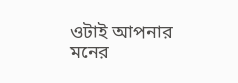ওটাই আপনার মনের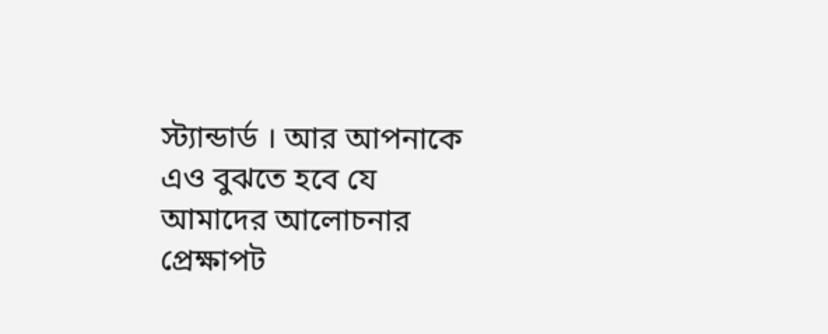স্ট্যান্ডার্ড । আর আপনাকে এও বুঝতে হবে যে আমাদের আলোচনার প্রেক্ষাপট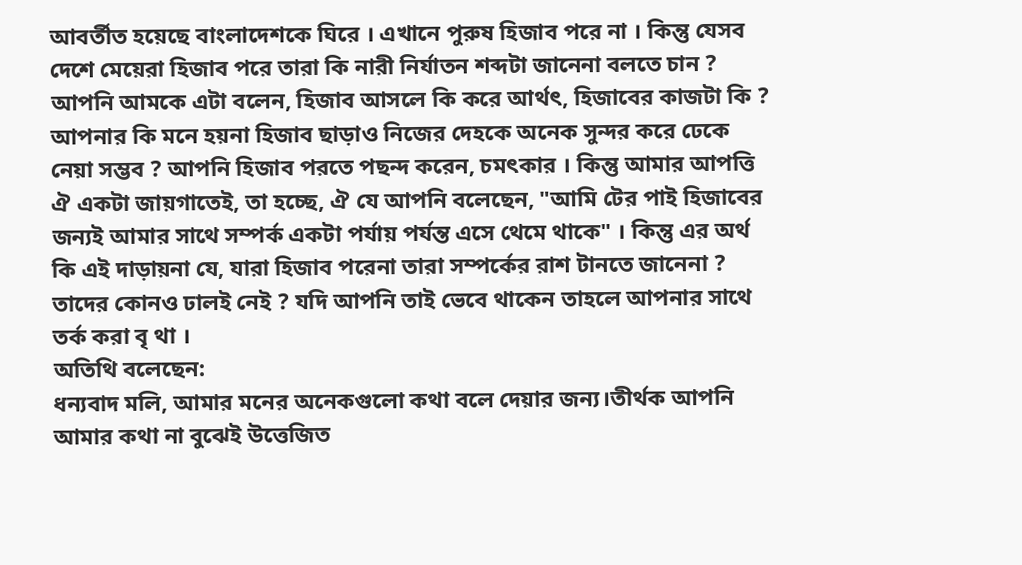আবর্তীত হয়েছে বাংলাদেশকে ঘিরে । এখানে পুরুষ হিজাব পরে না । কিন্তু যেসব দেশে মেয়েরা হিজাব পরে তারা কি নারী নির্যাতন শব্দটা জানেনা বলতে চান ? আপনি আমকে এটা বলেন, হিজাব আসলে কি করে আর্থৎ, হিজাবের কাজটা কি ? আপনার কি মনে হয়না হিজাব ছাড়াও নিজের দেহকে অনেক সুন্দর করে ঢেকে নেয়া সম্ভব ? আপনি হিজাব পরতে পছন্দ করেন, চমৎকার । কিন্তু আমার আপত্তি ঐ একটা জায়গাতেই, তা হচ্ছে, ঐ যে আপনি বলেছেন, "আমি টের পাই হিজাবের জন্যই আমার সাথে সম্পর্ক একটা পর্যায় পর্যন্ত এসে থেমে থাকে" । কিন্তু এর অর্থ কি এই দাড়ায়না যে, যারা হিজাব পরেনা তারা সম্পর্কের রাশ টানতে জানেনা ? তাদের কোনও ঢালই নেই ? যদি আপনি তাই ভেবে থাকেন তাহলে আপনার সাথে তর্ক করা বৃ থা ।
অতিথি বলেছেন:
ধন্যবাদ মলি, আমার মনের অনেকগুলো কথা বলে দেয়ার জন্য।তীর্থক আপনি আমার কথা না বুঝেই উত্তেজিত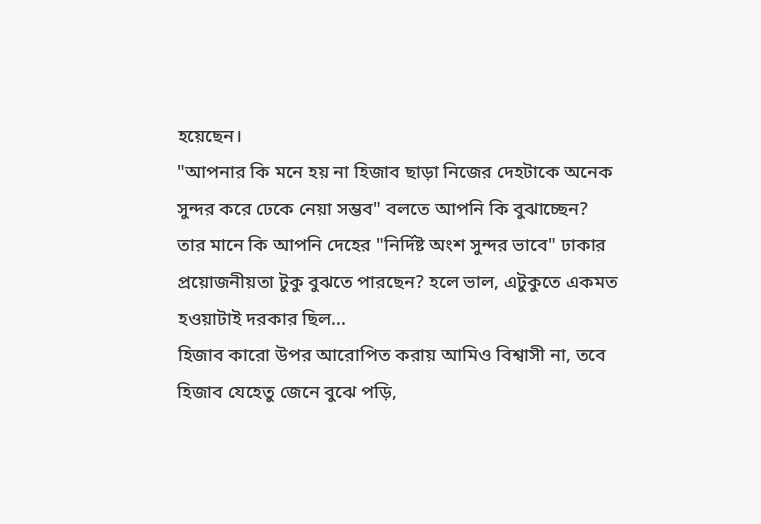হয়েছেন।
"আপনার কি মনে হয় না হিজাব ছাড়া নিজের দেহটাকে অনেক সুন্দর করে ঢেকে নেয়া সম্ভব" বলতে আপনি কি বুঝাচ্ছেন? তার মানে কি আপনি দেহের "নির্দিষ্ট অংশ সুন্দর ভাবে" ঢাকার প্রয়োজনীয়তা টুকু বুঝতে পারছেন? হলে ভাল, এটুকুতে একমত হওয়াটাই দরকার ছিল...
হিজাব কারো উপর আরোপিত করায় আমিও বিশ্বাসী না, তবে হিজাব যেহেতু জেনে বুঝে পড়ি,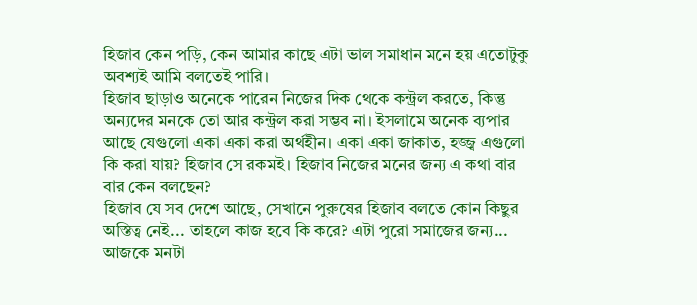হিজাব কেন পড়ি, কেন আমার কাছে এটা ভাল সমাধান মনে হয় এতোটুকু অবশ্যই আমি বলতেই পারি।
হিজাব ছাড়াও অনেকে পারেন নিজের দিক থেকে কন্ট্রল করতে, কিন্তু অন্যদের মনকে তো আর কন্ট্রল করা সম্ভব না। ইসলামে অনেক ব্যপার আছে যেগুলো একা একা করা অর্থহীন। একা একা জাকাত, হজ্জ্ব এগুলো কি করা যায়? হিজাব সে রকমই। হিজাব নিজের মনের জন্য এ কথা বার বার কেন বলছেন?
হিজাব যে সব দেশে আছে, সেখানে পুরুষের হিজাব বলতে কোন কিছুর অস্তিত্ব নেই... তাহলে কাজ হবে কি করে? এটা পুরো সমাজের জন্য...
আজকে মনটা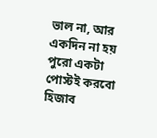ভাল না, আর একদিন না হয় পুরো একটা পোস্টই করবো হিজাব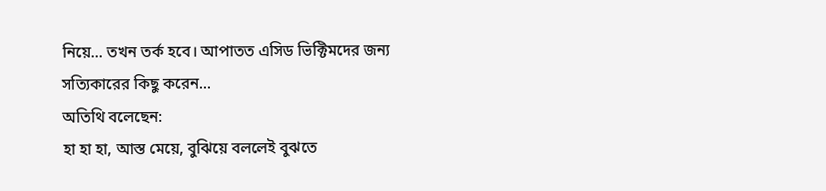নিয়ে... তখন তর্ক হবে। আপাতত এসিড ভিক্টিমদের জন্য সত্যিকারের কিছু করেন...
অতিথি বলেছেন:
হা হা হা, আস্ত মেয়ে, বুঝিয়ে বললেই বুঝতে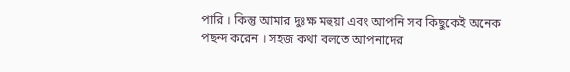পারি । কিন্তু আমার দুঃক্ষ মহুয়া এবং আপনি সব কিছুকেই অনেক পছন্দ করেন । সহজ কথা বলতে আপনাদের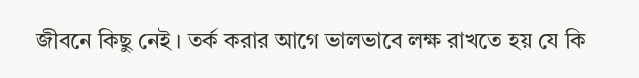জীবনে কিছু নেই । তর্ক করার আগে ভালভাবে লক্ষ রাখতে হয় যে কি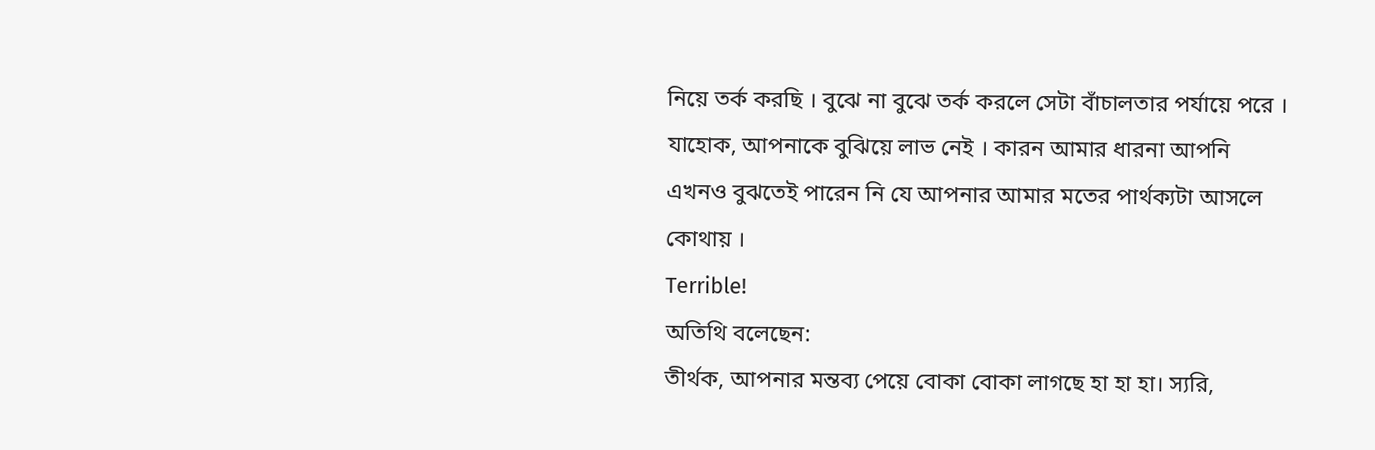নিয়ে তর্ক করছি । বুঝে না বুঝে তর্ক করলে সেটা বাঁচালতার পর্যায়ে পরে । যাহোক, আপনাকে বুঝিয়ে লাভ নেই । কারন আমার ধারনা আপনি এখনও বুঝতেই পারেন নি যে আপনার আমার মতের পার্থক্যটা আসলে কোথায় ।
Terrible!
অতিথি বলেছেন:
তীর্থক, আপনার মন্তব্য পেয়ে বোকা বোকা লাগছে হা হা হা। স্যরি,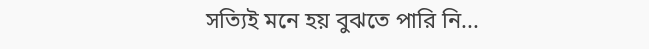সত্যিই মনে হয় বুঝতে পারি নি...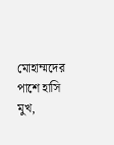মোহাম্মদের পাশে হাসি মুখ,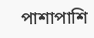পাশাপাশি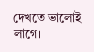দেখতে ভালোই লাগে।